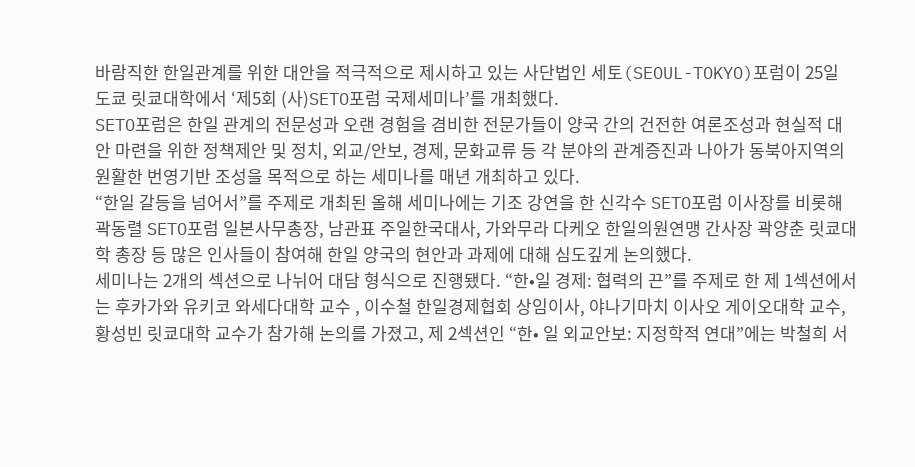바람직한 한일관계를 위한 대안을 적극적으로 제시하고 있는 사단법인 세토(SEOUL-TOKYO)포럼이 25일 도쿄 릿쿄대학에서 ‘제5회 (사)SETO포럼 국제세미나’를 개최했다.
SETO포럼은 한일 관계의 전문성과 오랜 경험을 겸비한 전문가들이 양국 간의 건전한 여론조성과 현실적 대안 마련을 위한 정책제안 및 정치, 외교/안보, 경제, 문화교류 등 각 분야의 관계증진과 나아가 동북아지역의 원활한 번영기반 조성을 목적으로 하는 세미나를 매년 개최하고 있다.
“한일 갈등을 넘어서”를 주제로 개최된 올해 세미나에는 기조 강연을 한 신각수 SETO포럼 이사장를 비롯해 곽동렬 SETO포럼 일본사무총장, 남관표 주일한국대사, 가와무라 다케오 한일의원연맹 간사장 곽양춘 릿쿄대학 총장 등 많은 인사들이 참여해 한일 양국의 현안과 과제에 대해 심도깊게 논의했다.
세미나는 2개의 섹션으로 나뉘어 대담 형식으로 진행됐다. “한•일 경제: 협력의 끈”를 주제로 한 제 1섹션에서는 후카가와 유키코 와세다대학 교수 , 이수철 한일경제협회 상임이사, 야나기마치 이사오 게이오대학 교수, 황성빈 릿쿄대학 교수가 참가해 논의를 가졌고, 제 2섹션인 “한• 일 외교안보: 지정학적 연대”에는 박철희 서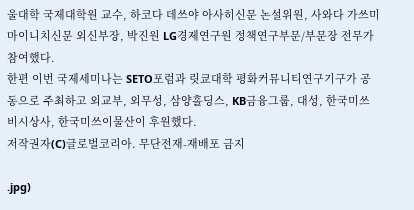울대학 국제대학원 교수, 하코다 데쓰야 아사히신문 논설위원, 사와다 가쓰미 마이니치신문 외신부장, 박진원 LG경제연구원 정책연구부문/부문장 전무가 참여했다.
한편 이번 국제세미나는 SETO포럼과 릿쿄대학 평화커뮤니티연구기구가 공동으로 주최하고 외교부, 외무성, 삼양홀딩스, KB금융그룹, 대성, 한국미쓰비시상사, 한국미쓰이물산이 후원했다.
저작권자(C)글로벌코리아. 무단전재-재배포 금지

.jpg)